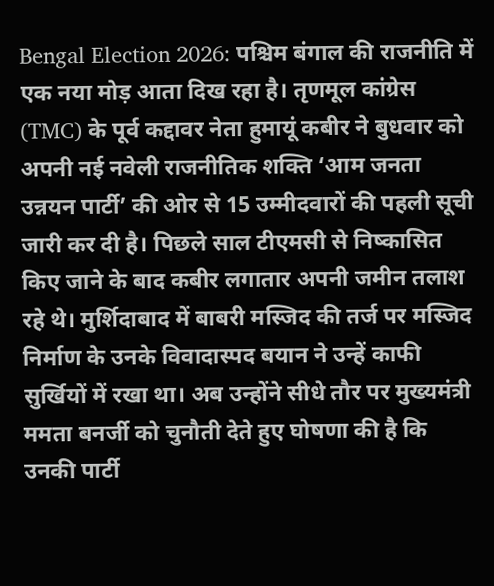Bengal Election 2026: पश्चिम बंगाल की राजनीति में एक नया मोड़ आता दिख रहा है। तृणमूल कांग्रेस (TMC) के पूर्व कद्दावर नेता हुमायूं कबीर ने बुधवार को अपनी नई नवेली राजनीतिक शक्ति ‘आम जनता उन्नयन पार्टी’ की ओर से 15 उम्मीदवारों की पहली सूची जारी कर दी है। पिछले साल टीएमसी से निष्कासित किए जाने के बाद कबीर लगातार अपनी जमीन तलाश रहे थे। मुर्शिदाबाद में बाबरी मस्जिद की तर्ज पर मस्जिद निर्माण के उनके विवादास्पद बयान ने उन्हें काफी सुर्खियों में रखा था। अब उन्होंने सीधे तौर पर मुख्यमंत्री ममता बनर्जी को चुनौती देते हुए घोषणा की है कि उनकी पार्टी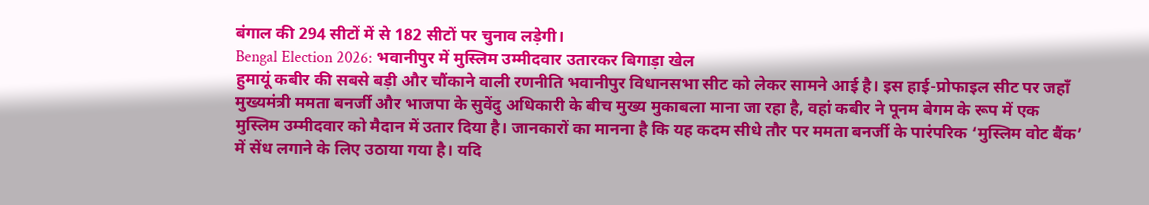बंगाल की 294 सीटों में से 182 सीटों पर चुनाव लड़ेगी।
Bengal Election 2026: भवानीपुर में मुस्लिम उम्मीदवार उतारकर बिगाड़ा खेल
हुमायूं कबीर की सबसे बड़ी और चौंकाने वाली रणनीति भवानीपुर विधानसभा सीट को लेकर सामने आई है। इस हाई-प्रोफाइल सीट पर जहाँ मुख्यमंत्री ममता बनर्जी और भाजपा के सुवेंदु अधिकारी के बीच मुख्य मुकाबला माना जा रहा है, वहां कबीर ने पूनम बेगम के रूप में एक मुस्लिम उम्मीदवार को मैदान में उतार दिया है। जानकारों का मानना है कि यह कदम सीधे तौर पर ममता बनर्जी के पारंपरिक ‘मुस्लिम वोट बैंक’ में सेंध लगाने के लिए उठाया गया है। यदि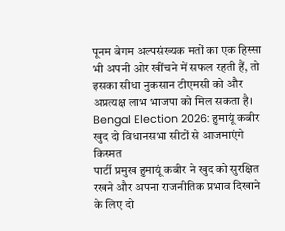पूनम बेगम अल्पसंख्यक मतों का एक हिस्सा भी अपनी ओर खींचने में सफल रहती हैं, तो इसका सीधा नुकसान टीएमसी को और अप्रत्यक्ष लाभ भाजपा को मिल सकता है।
Bengal Election 2026: हुमायूं कबीर खुद दो विधानसभा सीटों से आजमाएंगे किस्मत
पार्टी प्रमुख हुमायूं कबीर ने खुद को सुरक्षित रखने और अपना राजनीतिक प्रभाव दिखाने के लिए दो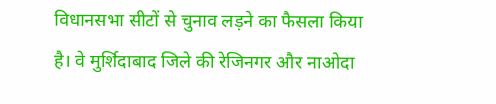विधानसभा सीटों से चुनाव लड़ने का फैसला किया है। वे मुर्शिदाबाद जिले की रेजिनगर और नाओदा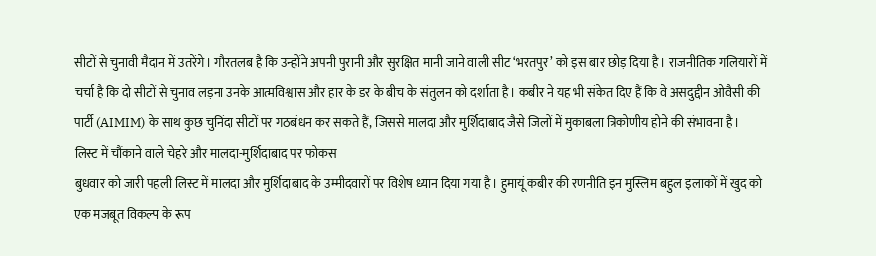सीटों से चुनावी मैदान में उतरेंगे। गौरतलब है कि उन्होंने अपनी पुरानी और सुरक्षित मानी जाने वाली सीट ‘भरतपुर’ को इस बार छोड़ दिया है। राजनीतिक गलियारों में चर्चा है कि दो सीटों से चुनाव लड़ना उनके आत्मविश्वास और हार के डर के बीच के संतुलन को दर्शाता है। कबीर ने यह भी संकेत दिए हैं कि वे असदुद्दीन ओवैसी की पार्टी (AIMIM) के साथ कुछ चुनिंदा सीटों पर गठबंधन कर सकते हैं, जिससे मालदा और मुर्शिदाबाद जैसे जिलों में मुकाबला त्रिकोणीय होने की संभावना है।
लिस्ट में चौंकाने वाले चेहरे और मालदा-मुर्शिदाबाद पर फोकस
बुधवार को जारी पहली लिस्ट में मालदा और मुर्शिदाबाद के उम्मीदवारों पर विशेष ध्यान दिया गया है। हुमायूं कबीर की रणनीति इन मुस्लिम बहुल इलाकों में खुद को एक मजबूत विकल्प के रूप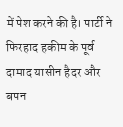में पेश करने की है। पार्टी ने फिरहाद हकीम के पूर्व दामाद यासीन हैदर और बपन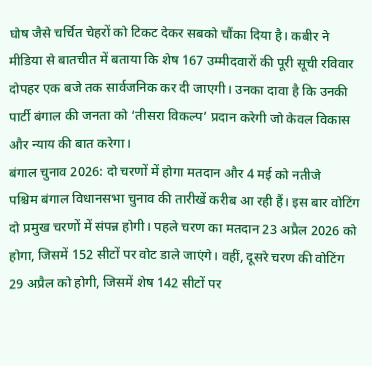घोष जैसे चर्चित चेहरों को टिकट देकर सबको चौंका दिया है। कबीर ने मीडिया से बातचीत में बताया कि शेष 167 उम्मीदवारों की पूरी सूची रविवार दोपहर एक बजे तक सार्वजनिक कर दी जाएगी। उनका दावा है कि उनकी पार्टी बंगाल की जनता को ‘तीसरा विकल्प’ प्रदान करेगी जो केवल विकास और न्याय की बात करेगा।
बंगाल चुनाव 2026: दो चरणों में होगा मतदान और 4 मई को नतीजे
पश्चिम बंगाल विधानसभा चुनाव की तारीखें करीब आ रही हैं। इस बार वोटिंग दो प्रमुख चरणों में संपन्न होगी। पहले चरण का मतदान 23 अप्रैल 2026 को होगा, जिसमें 152 सीटों पर वोट डाले जाएंगे। वहीं, दूसरे चरण की वोटिंग 29 अप्रैल को होगी, जिसमें शेष 142 सीटों पर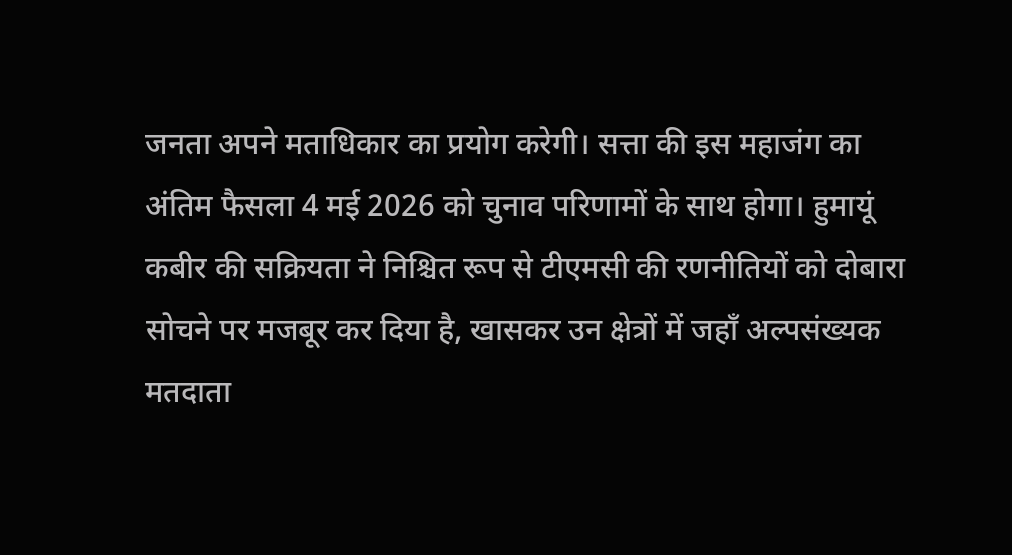जनता अपने मताधिकार का प्रयोग करेगी। सत्ता की इस महाजंग का अंतिम फैसला 4 मई 2026 को चुनाव परिणामों के साथ होगा। हुमायूं कबीर की सक्रियता ने निश्चित रूप से टीएमसी की रणनीतियों को दोबारा सोचने पर मजबूर कर दिया है, खासकर उन क्षेत्रों में जहाँ अल्पसंख्यक मतदाता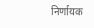निर्णायक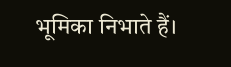भूमिका निभाते हैं।